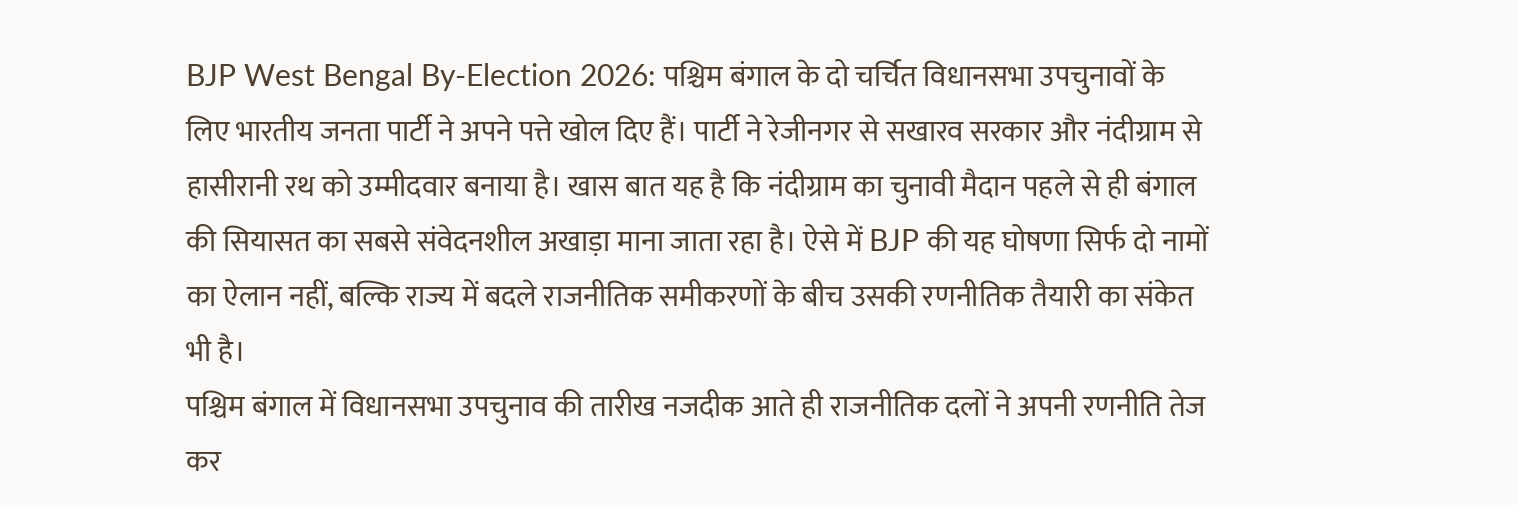BJP West Bengal By-Election 2026: पश्चिम बंगाल के दो चर्चित विधानसभा उपचुनावों के लिए भारतीय जनता पार्टी ने अपने पत्ते खोल दिए हैं। पार्टी ने रेजीनगर से सखारव सरकार और नंदीग्राम से हासीरानी रथ को उम्मीदवार बनाया है। खास बात यह है कि नंदीग्राम का चुनावी मैदान पहले से ही बंगाल की सियासत का सबसे संवेदनशील अखाड़ा माना जाता रहा है। ऐसे में BJP की यह घोषणा सिर्फ दो नामों का ऐलान नहीं, बल्कि राज्य में बदले राजनीतिक समीकरणों के बीच उसकी रणनीतिक तैयारी का संकेत भी है।
पश्चिम बंगाल में विधानसभा उपचुनाव की तारीख नजदीक आते ही राजनीतिक दलों ने अपनी रणनीति तेज कर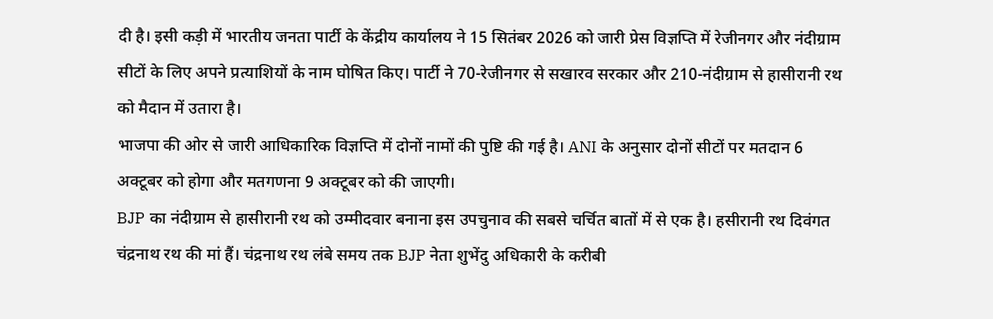दी है। इसी कड़ी में भारतीय जनता पार्टी के केंद्रीय कार्यालय ने 15 सितंबर 2026 को जारी प्रेस विज्ञप्ति में रेजीनगर और नंदीग्राम सीटों के लिए अपने प्रत्याशियों के नाम घोषित किए। पार्टी ने 70-रेजीनगर से सखारव सरकार और 210-नंदीग्राम से हासीरानी रथ को मैदान में उतारा है।
भाजपा की ओर से जारी आधिकारिक विज्ञप्ति में दोनों नामों की पुष्टि की गई है। ANI के अनुसार दोनों सीटों पर मतदान 6 अक्टूबर को होगा और मतगणना 9 अक्टूबर को की जाएगी।
BJP का नंदीग्राम से हासीरानी रथ को उम्मीदवार बनाना इस उपचुनाव की सबसे चर्चित बातों में से एक है। हसीरानी रथ दिवंगत चंद्रनाथ रथ की मां हैं। चंद्रनाथ रथ लंबे समय तक BJP नेता शुभेंदु अधिकारी के करीबी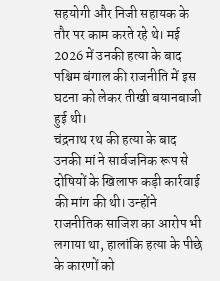सहयोगी और निजी सहायक के तौर पर काम करते रहे थे। मई 2026 में उनकी हत्या के बाद पश्चिम बंगाल की राजनीति में इस घटना को लेकर तीखी बयानबाजी हुई थी।
चंद्रनाथ रथ की हत्या के बाद उनकी मां ने सार्वजनिक रूप से दोषियों के खिलाफ कड़ी कार्रवाई की मांग की थी। उन्होंने राजनीतिक साजिश का आरोप भी लगाया था, हालांकि हत्या के पीछे के कारणों को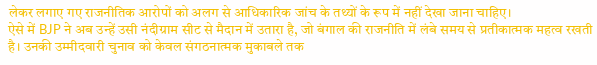लेकर लगाए गए राजनीतिक आरोपों को अलग से आधिकारिक जांच के तथ्यों के रूप में नहीं देखा जाना चाहिए।
ऐसे में BJP ने अब उन्हें उसी नंदीग्राम सीट से मैदान में उतारा है, जो बंगाल की राजनीति में लंबे समय से प्रतीकात्मक महत्व रखती है। उनकी उम्मीदवारी चुनाव को केवल संगठनात्मक मुकाबले तक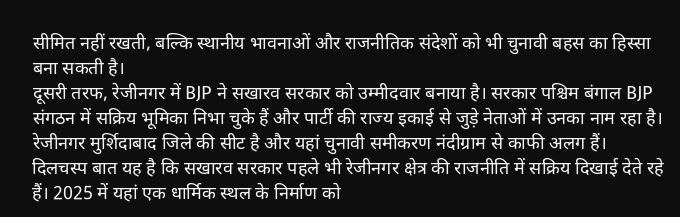सीमित नहीं रखती, बल्कि स्थानीय भावनाओं और राजनीतिक संदेशों को भी चुनावी बहस का हिस्सा बना सकती है।
दूसरी तरफ, रेजीनगर में BJP ने सखारव सरकार को उम्मीदवार बनाया है। सरकार पश्चिम बंगाल BJP संगठन में सक्रिय भूमिका निभा चुके हैं और पार्टी की राज्य इकाई से जुड़े नेताओं में उनका नाम रहा है। रेजीनगर मुर्शिदाबाद जिले की सीट है और यहां चुनावी समीकरण नंदीग्राम से काफी अलग हैं।
दिलचस्प बात यह है कि सखारव सरकार पहले भी रेजीनगर क्षेत्र की राजनीति में सक्रिय दिखाई देते रहे हैं। 2025 में यहां एक धार्मिक स्थल के निर्माण को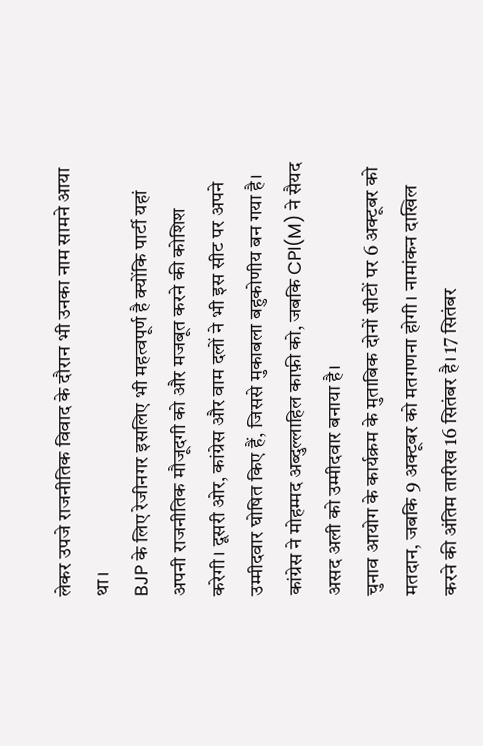लेकर उपजे राजनीतिक विवाद के दौरान भी उनका नाम सामने आया था।
BJP के लिए रेजीनगर इसलिए भी महत्वपूर्ण है क्योंकि पार्टी यहां अपनी राजनीतिक मौजूदगी को और मजबूत करने की कोशिश करेगी। दूसरी ओर, कांग्रेस और वाम दलों ने भी इस सीट पर अपने उम्मीदवार घोषित किए हैं, जिससे मुकाबला बहुकोणीय बन गया है। कांग्रेस ने मोहम्मद अब्दुल्लाहिल काफ़ी को, जबकि CPI(M) ने सैयद असद अली को उम्मीदवार बनाया है।
चुनाव आयोग के कार्यक्रम के मुताबिक दोनों सीटों पर 6 अक्टूबर को मतदान, जबकि 9 अक्टूबर को मतगणना होगी। नामांकन दाखिल करने की अंतिम तारीख 16 सितंबर है। 17 सितंबर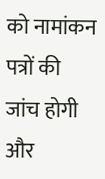को नामांकन पत्रों की जांच होगी और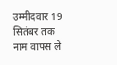उम्मीदवार 19 सितंबर तक नाम वापस ले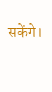सकेंगे।